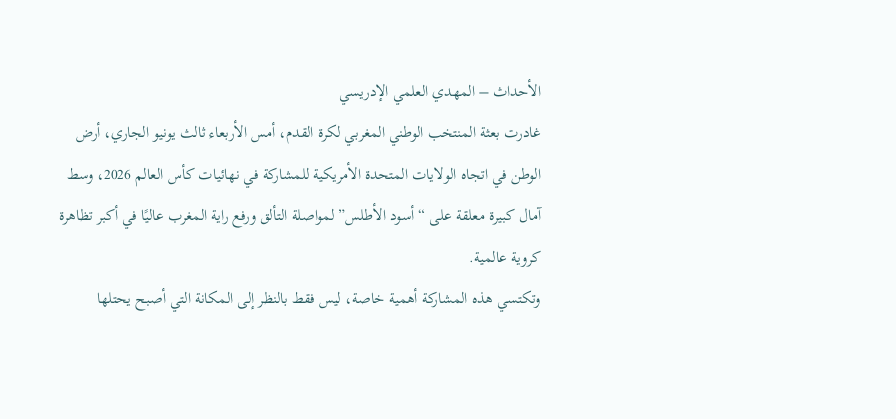الأحداث – المهدي العلمي الإدريسي
غادرت بعثة المنتخب الوطني المغربي لكرة القدم، أمس الأربعاء ثالث يونيو الجاري، أرض الوطن في اتجاه الولايات المتحدة الأمريكية للمشاركة في نهائيات كأس العالم 2026، وسط آمال كبيرة معلقة على “أسود الأطلس” لمواصلة التألق ورفع راية المغرب عاليًا في أكبر تظاهرة كروية عالمية.
وتكتسي هذه المشاركة أهمية خاصة، ليس فقط بالنظر إلى المكانة التي أصبح يحتلها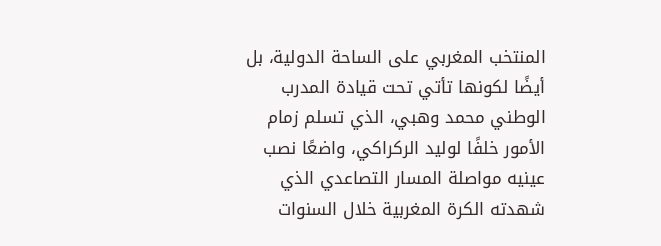المنتخب المغربي على الساحة الدولية، بل أيضًا لكونها تأتي تحت قيادة المدرب الوطني محمد وهبي، الذي تسلم زمام الأمور خلفًا لوليد الركراكي، واضعًا نصب عينيه مواصلة المسار التصاعدي الذي شهدته الكرة المغربية خلال السنوات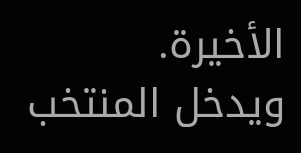الأخيرة.
ويدخل المنتخب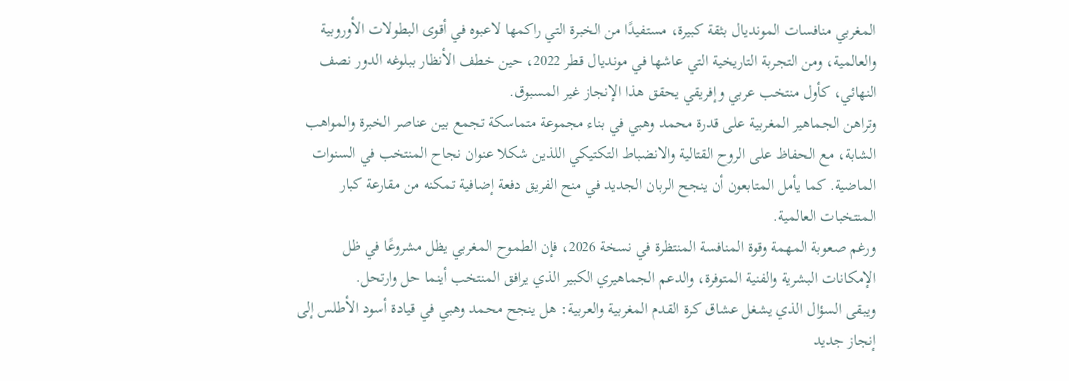المغربي منافسات المونديال بثقة كبيرة، مستفيدًا من الخبرة التي راكمها لاعبوه في أقوى البطولات الأوروبية والعالمية، ومن التجربة التاريخية التي عاشها في مونديال قطر 2022، حين خطف الأنظار ببلوغه الدور نصف النهائي، كأول منتخب عربي وإفريقي يحقق هذا الإنجاز غير المسبوق.
وتراهن الجماهير المغربية على قدرة محمد وهبي في بناء مجموعة متماسكة تجمع بين عناصر الخبرة والمواهب الشابة، مع الحفاظ على الروح القتالية والانضباط التكتيكي اللذين شكلا عنوان نجاح المنتخب في السنوات الماضية. كما يأمل المتابعون أن ينجح الربان الجديد في منح الفريق دفعة إضافية تمكنه من مقارعة كبار المنتخبات العالمية.
ورغم صعوبة المهمة وقوة المنافسة المنتظرة في نسخة 2026، فإن الطموح المغربي يظل مشروعًا في ظل الإمكانات البشرية والفنية المتوفرة، والدعم الجماهيري الكبير الذي يرافق المنتخب أينما حل وارتحل.
ويبقى السؤال الذي يشغل عشاق كرة القدم المغربية والعربية: هل ينجح محمد وهبي في قيادة أسود الأطلس إلى إنجاز جديد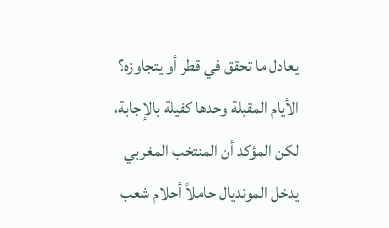يعادل ما تحقق في قطر أو يتجاوزه؟ الأيام المقبلة وحدها كفيلة بالإجابة، لكن المؤكد أن المنتخب المغربي يدخل المونديال حاملاً أحلام شعب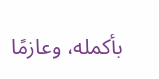بأكمله، وعازمًا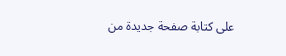على كتابة صفحة جديدة من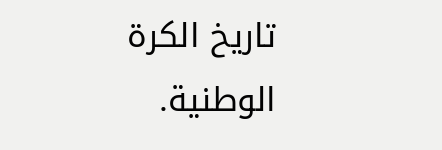تاريخ الكرة الوطنية.